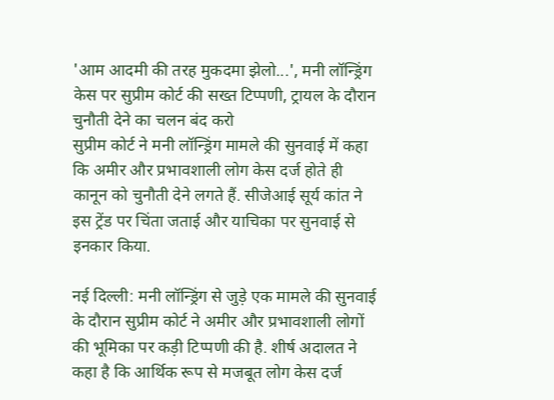'आम आदमी की तरह मुकदमा झेलो...', मनी लॉन्ड्रिंग केस पर सुप्रीम कोर्ट की सख्त टिप्पणी, ट्रायल के दौरान चुनौती देने का चलन बंद करो
सुप्रीम कोर्ट ने मनी लॉन्ड्रिंग मामले की सुनवाई में कहा कि अमीर और प्रभावशाली लोग केस दर्ज होते ही कानून को चुनौती देने लगते हैं. सीजेआई सूर्य कांत ने इस ट्रेंड पर चिंता जताई और याचिका पर सुनवाई से इनकार किया.

नई दिल्ली: मनी लॉन्ड्रिंग से जुड़े एक मामले की सुनवाई के दौरान सुप्रीम कोर्ट ने अमीर और प्रभावशाली लोगों की भूमिका पर कड़ी टिप्पणी की है. शीर्ष अदालत ने कहा है कि आर्थिक रूप से मजबूत लोग केस दर्ज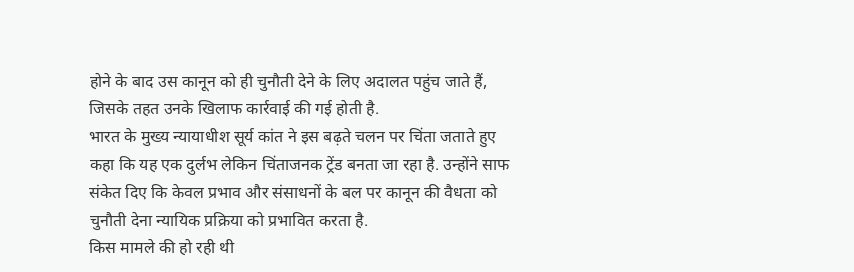होने के बाद उस कानून को ही चुनौती देने के लिए अदालत पहुंच जाते हैं, जिसके तहत उनके खिलाफ कार्रवाई की गई होती है.
भारत के मुख्य न्यायाधीश सूर्य कांत ने इस बढ़ते चलन पर चिंता जताते हुए कहा कि यह एक दुर्लभ लेकिन चिंताजनक ट्रेंड बनता जा रहा है. उन्होंने साफ संकेत दिए कि केवल प्रभाव और संसाधनों के बल पर कानून की वैधता को चुनौती देना न्यायिक प्रक्रिया को प्रभावित करता है.
किस मामले की हो रही थी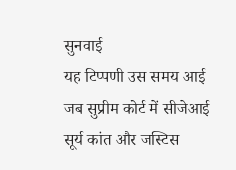सुनवाई
यह टिप्पणी उस समय आई जब सुप्रीम कोर्ट में सीजेआई सूर्य कांत और जस्टिस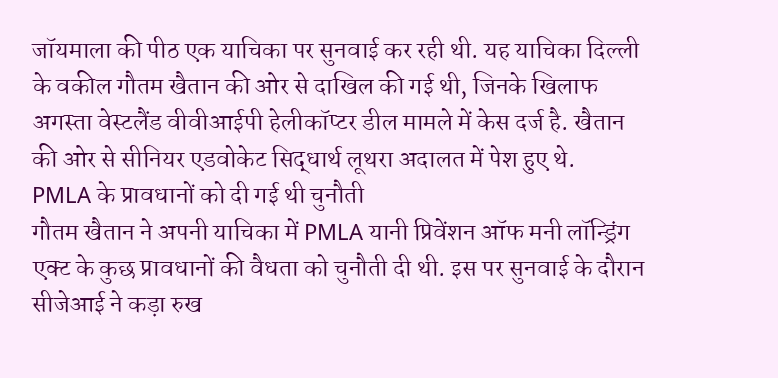जॉयमाला की पीठ एक याचिका पर सुनवाई कर रही थी. यह याचिका दिल्ली के वकील गौतम खैतान की ओर से दाखिल की गई थी, जिनके खिलाफ अगस्ता वेस्टलैंड वीवीआईपी हेलीकॉप्टर डील मामले में केस दर्ज है. खैतान की ओर से सीनियर एडवोकेट सिद्धार्थ लूथरा अदालत में पेश हुए थे.
PMLA के प्रावधानों को दी गई थी चुनौती
गौतम खैतान ने अपनी याचिका में PMLA यानी प्रिवेंशन ऑफ मनी लॉन्ड्रिंग एक्ट के कुछ प्रावधानों की वैधता को चुनौती दी थी. इस पर सुनवाई के दौरान सीजेआई ने कड़ा रुख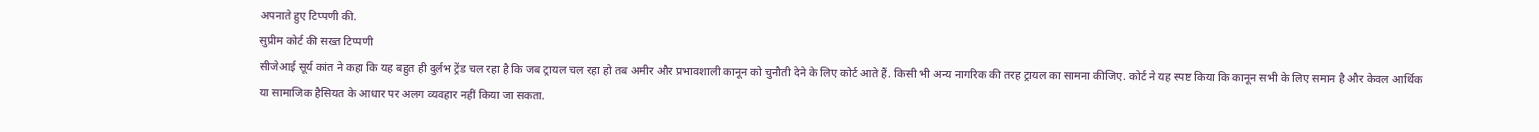अपनाते हुए टिप्पणी की.
सुप्रीम कोर्ट की सख्त टिप्पणी
सीजेआई सूर्य कांत ने कहा कि यह बहुत ही दुर्लभ ट्रेंड चल रहा है कि जब ट्रायल चल रहा हो तब अमीर और प्रभावशाली कानून को चुनौती देने के लिए कोर्ट आते हैं. किसी भी अन्य नागरिक की तरह ट्रायल का सामना कीजिए. कोर्ट ने यह स्पष्ट किया कि कानून सभी के लिए समान है और केवल आर्थिक या सामाजिक हैसियत के आधार पर अलग व्यवहार नहीं किया जा सकता.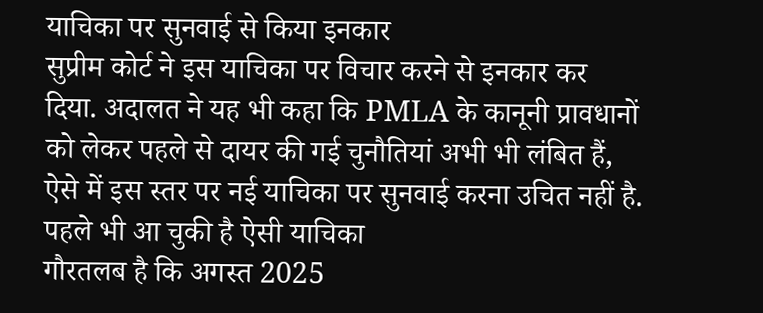याचिका पर सुनवाई से किया इनकार
सुप्रीम कोर्ट ने इस याचिका पर विचार करने से इनकार कर दिया. अदालत ने यह भी कहा कि PMLA के कानूनी प्रावधानों को लेकर पहले से दायर की गई चुनौतियां अभी भी लंबित हैं, ऐसे में इस स्तर पर नई याचिका पर सुनवाई करना उचित नहीं है.
पहले भी आ चुकी है ऐसी याचिका
गौरतलब है कि अगस्त 2025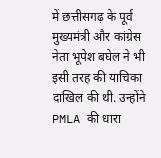में छत्तीसगढ़ के पूर्व मुख्यमंत्री और कांग्रेस नेता भूपेश बघेल ने भी इसी तरह की याचिका दाखिल की थी. उन्होंने PMLA की धारा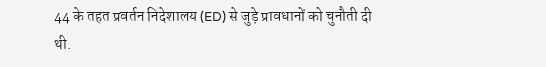44 के तहत प्रवर्तन निदेशालय (ED) से जुड़े प्रावधानों को चुनौती दी थी.